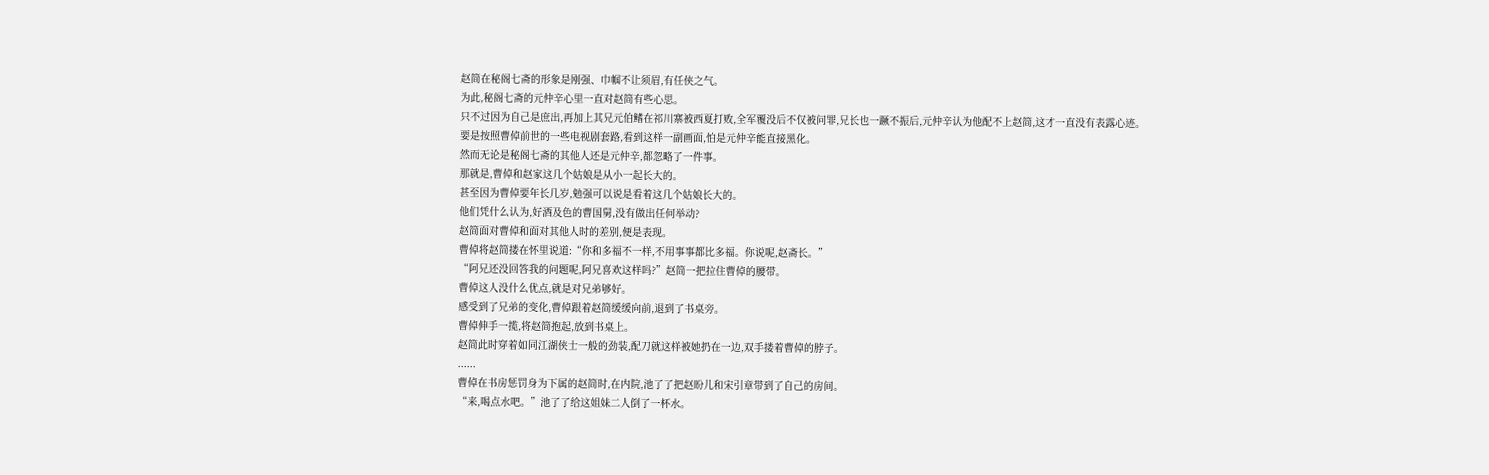赵简在秘阁七斋的形象是刚强、巾帼不让须眉,有任侠之气。
为此,秘阁七斋的元仲辛心里一直对赵简有些心思。
只不过因为自己是庶出,再加上其兄元伯鳍在祁川寨被西夏打败,全军覆没后不仅被问罪,兄长也一蹶不振后,元仲辛认为他配不上赵简,这才一直没有表露心迹。
要是按照曹倬前世的一些电视剧套路,看到这样一副画面,怕是元仲辛能直接黑化。
然而无论是秘阁七斋的其他人还是元仲辛,都忽略了一件事。
那就是,曹倬和赵家这几个姑娘是从小一起长大的。
甚至因为曹倬要年长几岁,勉强可以说是看着这几个姑娘长大的。
他们凭什么认为,好酒及色的曹国舅,没有做出任何举动?
赵简面对曹倬和面对其他人时的差别,便是表现。
曹倬将赵简搂在怀里说道:“你和多福不一样,不用事事都比多福。你说呢,赵斋长。”
“阿兄还没回答我的问题呢,阿兄喜欢这样吗?”赵简一把拉住曹倬的腰带。
曹倬这人没什么优点,就是对兄弟够好。
感受到了兄弟的变化,曹倬跟着赵简缓缓向前,退到了书桌旁。
曹倬伸手一揽,将赵简抱起,放到书桌上。
赵简此时穿着如同江湖侠士一般的劲装,配刀就这样被她扔在一边,双手搂着曹倬的脖子。
......
曹倬在书房惩罚身为下属的赵简时,在内院,池了了把赵盼儿和宋引章带到了自己的房间。
“来,喝点水吧。”池了了给这姐妹二人倒了一杯水。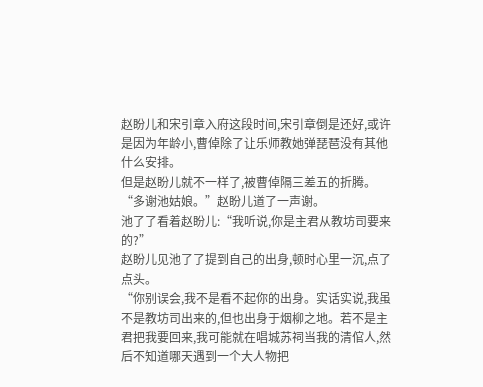赵盼儿和宋引章入府这段时间,宋引章倒是还好,或许是因为年龄小,曹倬除了让乐师教她弹琵琶没有其他什么安排。
但是赵盼儿就不一样了,被曹倬隔三差五的折腾。
“多谢池姑娘。”赵盼儿道了一声谢。
池了了看着赵盼儿:“我听说,你是主君从教坊司要来的?”
赵盼儿见池了了提到自己的出身,顿时心里一沉,点了点头。
“你别误会,我不是看不起你的出身。实话实说,我虽不是教坊司出来的,但也出身于烟柳之地。若不是主君把我要回来,我可能就在唱城苏祠当我的清倌人,然后不知道哪天遇到一个大人物把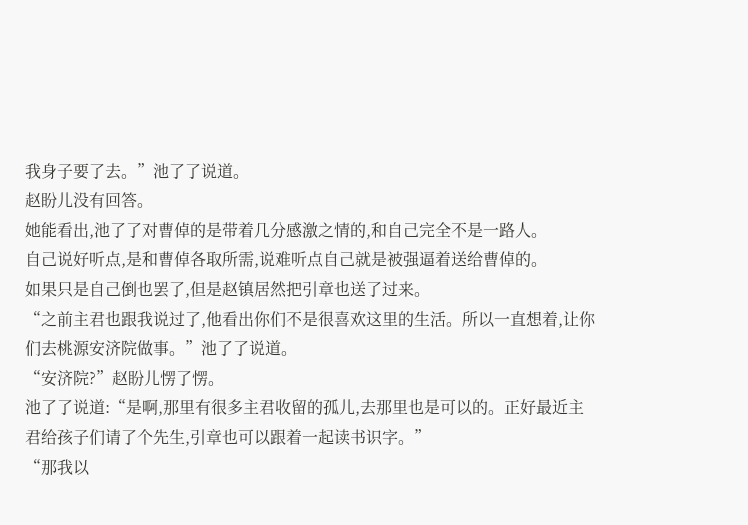我身子要了去。”池了了说道。
赵盼儿没有回答。
她能看出,池了了对曹倬的是带着几分感激之情的,和自己完全不是一路人。
自己说好听点,是和曹倬各取所需,说难听点自己就是被强逼着送给曹倬的。
如果只是自己倒也罢了,但是赵镇居然把引章也送了过来。
“之前主君也跟我说过了,他看出你们不是很喜欢这里的生活。所以一直想着,让你们去桃源安济院做事。”池了了说道。
“安济院?”赵盼儿愣了愣。
池了了说道:“是啊,那里有很多主君收留的孤儿,去那里也是可以的。正好最近主君给孩子们请了个先生,引章也可以跟着一起读书识字。”
“那我以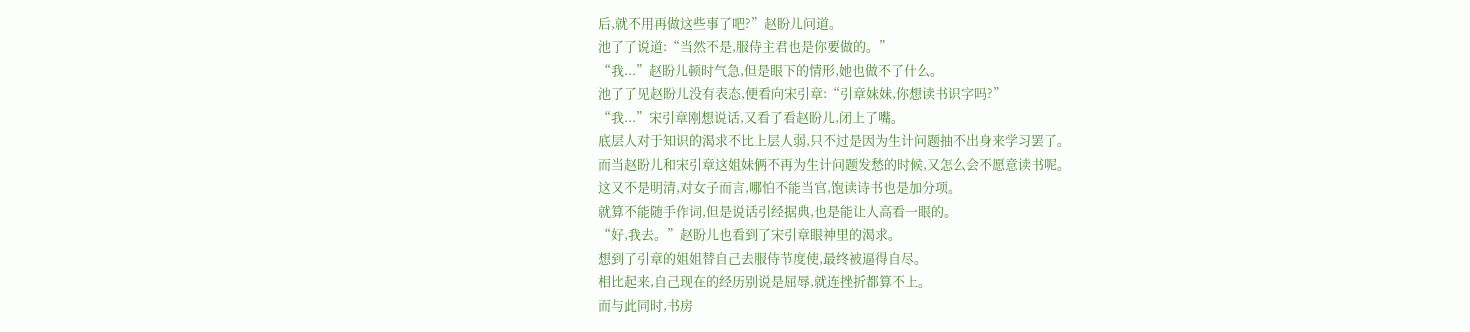后,就不用再做这些事了吧?”赵盼儿问道。
池了了说道:“当然不是,服侍主君也是你要做的。”
“我...”赵盼儿顿时气急,但是眼下的情形,她也做不了什么。
池了了见赵盼儿没有表态,便看向宋引章:“引章妹妹,你想读书识字吗?”
“我...”宋引章刚想说话,又看了看赵盼儿,闭上了嘴。
底层人对于知识的渴求不比上层人弱,只不过是因为生计问题抽不出身来学习罢了。
而当赵盼儿和宋引章这姐妹俩不再为生计问题发愁的时候,又怎么会不愿意读书呢。
这又不是明清,对女子而言,哪怕不能当官,饱读诗书也是加分项。
就算不能随手作词,但是说话引经据典,也是能让人高看一眼的。
“好,我去。”赵盼儿也看到了宋引章眼神里的渴求。
想到了引章的姐姐替自己去服侍节度使,最终被逼得自尽。
相比起来,自己现在的经历别说是屈辱,就连挫折都算不上。
而与此同时,书房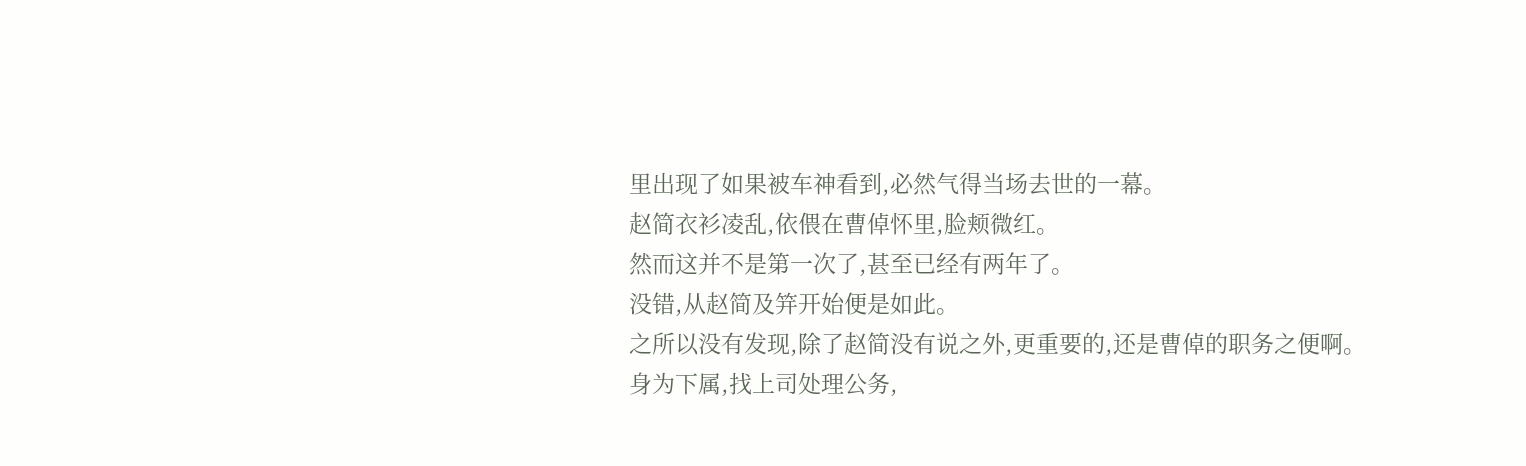里出现了如果被车神看到,必然气得当场去世的一幕。
赵简衣衫凌乱,依偎在曹倬怀里,脸颊微红。
然而这并不是第一次了,甚至已经有两年了。
没错,从赵简及笄开始便是如此。
之所以没有发现,除了赵简没有说之外,更重要的,还是曹倬的职务之便啊。
身为下属,找上司处理公务,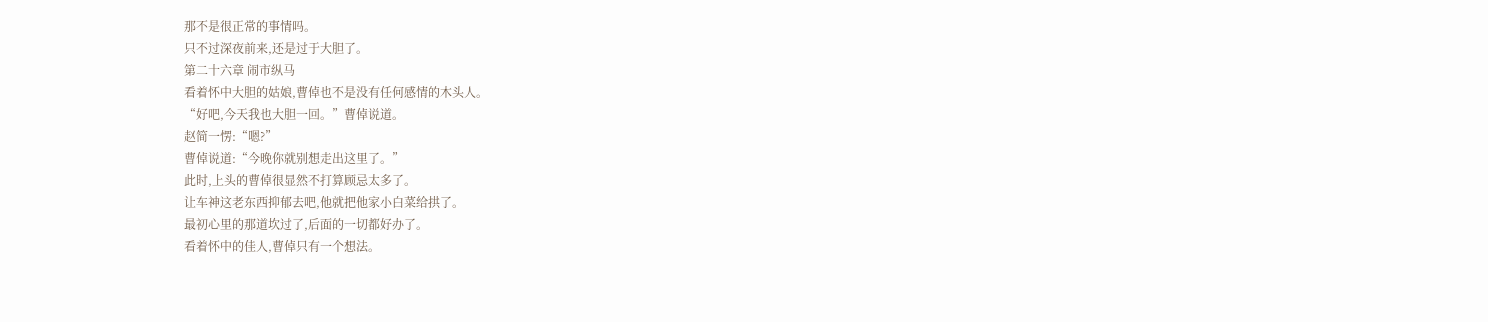那不是很正常的事情吗。
只不过深夜前来,还是过于大胆了。
第二十六章 闹市纵马
看着怀中大胆的姑娘,曹倬也不是没有任何感情的木头人。
“好吧,今天我也大胆一回。”曹倬说道。
赵简一愣:“嗯?”
曹倬说道:“今晚你就别想走出这里了。”
此时,上头的曹倬很显然不打算顾忌太多了。
让车神这老东西抑郁去吧,他就把他家小白菜给拱了。
最初心里的那道坎过了,后面的一切都好办了。
看着怀中的佳人,曹倬只有一个想法。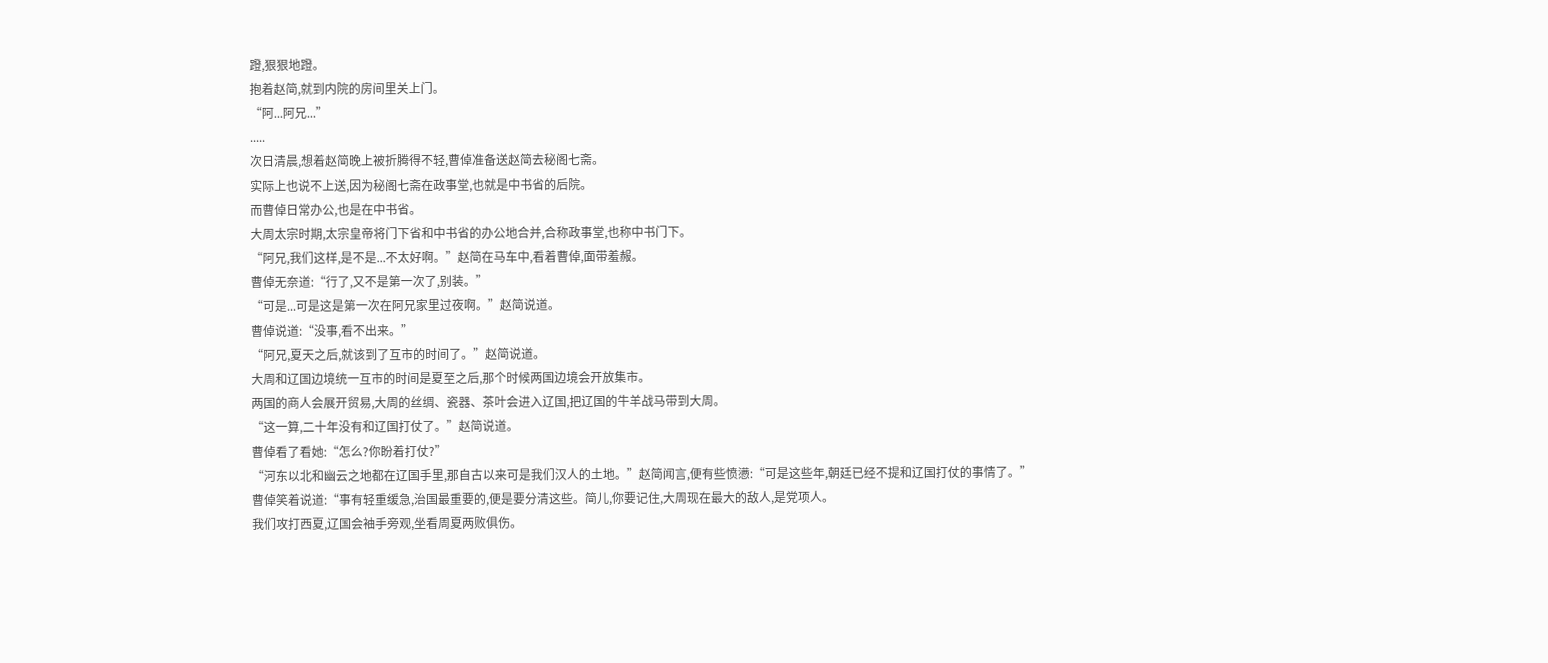蹬,狠狠地蹬。
抱着赵简,就到内院的房间里关上门。
“阿...阿兄...”
.....
次日清晨,想着赵简晚上被折腾得不轻,曹倬准备送赵简去秘阁七斋。
实际上也说不上送,因为秘阁七斋在政事堂,也就是中书省的后院。
而曹倬日常办公,也是在中书省。
大周太宗时期,太宗皇帝将门下省和中书省的办公地合并,合称政事堂,也称中书门下。
“阿兄,我们这样,是不是...不太好啊。”赵简在马车中,看着曹倬,面带羞赧。
曹倬无奈道:“行了,又不是第一次了,别装。”
“可是...可是这是第一次在阿兄家里过夜啊。”赵简说道。
曹倬说道:“没事,看不出来。”
“阿兄,夏天之后,就该到了互市的时间了。”赵简说道。
大周和辽国边境统一互市的时间是夏至之后,那个时候两国边境会开放集市。
两国的商人会展开贸易,大周的丝绸、瓷器、茶叶会进入辽国,把辽国的牛羊战马带到大周。
“这一算,二十年没有和辽国打仗了。”赵简说道。
曹倬看了看她:“怎么?你盼着打仗?”
“河东以北和幽云之地都在辽国手里,那自古以来可是我们汉人的土地。”赵简闻言,便有些愤懑:“可是这些年,朝廷已经不提和辽国打仗的事情了。”
曹倬笑着说道:“事有轻重缓急,治国最重要的,便是要分清这些。简儿,你要记住,大周现在最大的敌人,是党项人。
我们攻打西夏,辽国会袖手旁观,坐看周夏两败俱伤。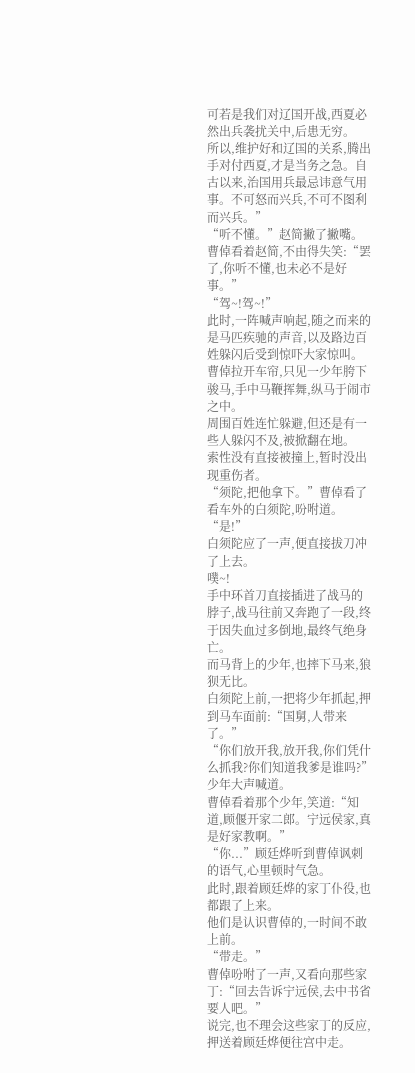可若是我们对辽国开战,西夏必然出兵袭扰关中,后患无穷。
所以,维护好和辽国的关系,腾出手对付西夏,才是当务之急。自古以来,治国用兵最忌讳意气用事。不可怒而兴兵,不可不图利而兴兵。”
“听不懂。”赵简撇了撇嘴。
曹倬看着赵简,不由得失笑:“罢了,你听不懂,也未必不是好事。”
“驾~!驾~!”
此时,一阵喊声响起,随之而来的是马匹疾驰的声音,以及路边百姓躲闪后受到惊吓大家惊叫。
曹倬拉开车帘,只见一少年胯下骏马,手中马鞭挥舞,纵马于闹市之中。
周围百姓连忙躲避,但还是有一些人躲闪不及,被掀翻在地。
索性没有直接被撞上,暂时没出现重伤者。
“须陀,把他拿下。”曹倬看了看车外的白须陀,吩咐道。
“是!”
白须陀应了一声,便直接拔刀冲了上去。
噗~!
手中环首刀直接插进了战马的脖子,战马往前又奔跑了一段,终于因失血过多倒地,最终气绝身亡。
而马背上的少年,也摔下马来,狼狈无比。
白须陀上前,一把将少年抓起,押到马车面前:“国舅,人带来了。”
“你们放开我,放开我,你们凭什么抓我?你们知道我爹是谁吗?”少年大声喊道。
曹倬看着那个少年,笑道:“知道,顾偃开家二郎。宁远侯家,真是好家教啊。”
“你...”顾廷烨听到曹倬讽刺的语气,心里顿时气急。
此时,跟着顾廷烨的家丁仆役,也都跟了上来。
他们是认识曹倬的,一时间不敢上前。
“带走。”
曹倬吩咐了一声,又看向那些家丁:“回去告诉宁远侯,去中书省要人吧。”
说完,也不理会这些家丁的反应,押送着顾廷烨便往宫中走。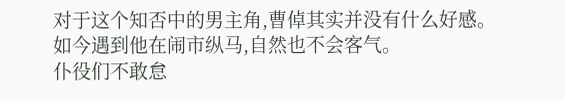对于这个知否中的男主角,曹倬其实并没有什么好感。
如今遇到他在闹市纵马,自然也不会客气。
仆役们不敢怠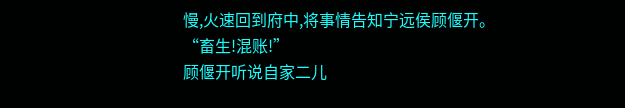慢,火速回到府中,将事情告知宁远侯顾偃开。
“畜生!混账!”
顾偃开听说自家二儿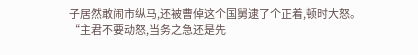子居然敢闹市纵马,还被曹倬这个国舅逮了个正着,顿时大怒。
“主君不要动怒,当务之急还是先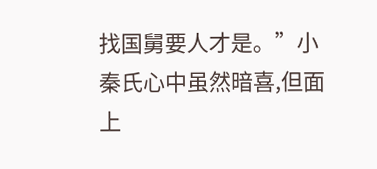找国舅要人才是。”小秦氏心中虽然暗喜,但面上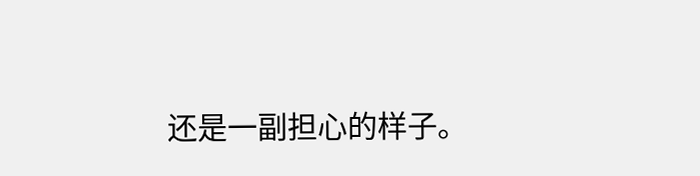还是一副担心的样子。